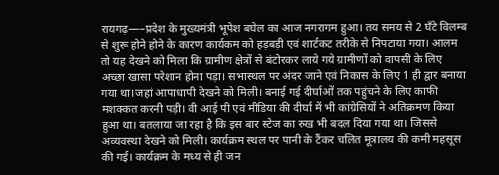रायगढ़—–प्रदेश के मुख्यमंत्री भूपेश बघेल का आज नगरागम हुआ। तय समय से 2 घँटे विलम्ब से शुरू होने होने के कारण कार्यकम को हड़बड़ी एवं शार्टकट तरीके से निपटाया गया। आलम तो यह देखने को मिला कि ग्रामीण क्षेत्रों से बंटोरकर लाये गये ग्रामीणों को वापसी के लिए अच्छा खासा परेशान होना पड़ा। सभास्थल पर अंदर जाने एवं निकास के लिए 1 ही द्वार बनाया गया था।जहां आपाधापी देखने को मिली। बनाई गई दीर्घाओं तक पहुंचने के लिए काफी मशक्कत करनी पड़ी। वी आई पी एवं मीडिया की दीर्घा में भी कांग्रेसियों ने अतिक्रमण किया हुआ था। बतलाया जा रहा है कि इस बार स्टेज का रुख भी बदल दिया गया था। जिससे अव्यवस्था देखने को मिली। कार्यक्रम स्थल पर पानी के टैंकर चलित मूत्रालय की कमी महसूस की गई। कार्यक्रम के मध्य से ही जन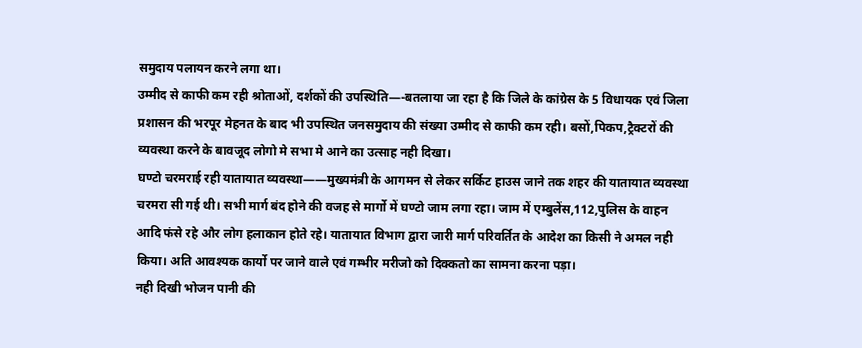समुदाय पलायन करने लगा था।
उम्मीद से काफी कम रही श्रोताओं, दर्शकों की उपस्थिति—-बतलाया जा रहा है कि जिले के कांग्रेस के 5 विधायक एवं जिला प्रशासन की भरपूर मेहनत के बाद भी उपस्थित जनसमुदाय की संख्या उम्मीद से काफी कम रही। बसों,पिकप,ट्रैक्टरों की व्यवस्था करने के बावजूद लोगो मे सभा मे आने का उत्साह नही दिखा।
घण्टो चरमराई रही यातायात व्यवस्था——मुख्यमंत्री के आगमन से लेकर सर्किट हाउस जाने तक शहर की यातायात व्यवस्था चरमरा सी गई थी। सभी मार्ग बंद होने की वजह से मार्गो में घण्टो जाम लगा रहा। जाम में एम्बुलेंस,112,पुलिस के वाहन आदि फंसे रहे और लोग हलाकान होते रहे। यातायात विभाग द्वारा जारी मार्ग परिवर्तित के आदेश का किसी ने अमल नही किया। अति आवश्यक कार्यो पर जाने वाले एवं गम्भीर मरीजो को दिक्कतो का सामना करना पड़ा।
नही दिखी भोजन पानी की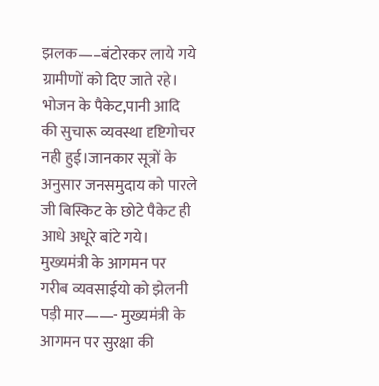झलक—–बंटोरकर लाये गये ग्रामीणों को दिए जाते रहे। भोजन के पैकेट,पानी आदि की सुचारू व्यवस्था दृष्टिगोचर नही हुई।जानकार सूत्रों के अनुसार जनसमुदाय को पारले जी बिस्किट के छोटे पैकेट ही आधे अधूरे बांटे गये।
मुख्यमंत्री के आगमन पर गरीब व्यवसाईयो को झेलनी पड़ी मार——- मुख्यमंत्री के आगमन पर सुरक्षा की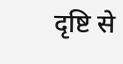दृष्टि से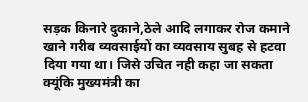सड़क किनारे दुकाने,ठेले आदि लगाकर रोज कमाने खाने गरीब व्यवसाईयों का व्यवसाय सुबह से हटवा दिया गया था। जिसे उचित नही कहा जा सकता क्यूंकि मुख्यमंत्री का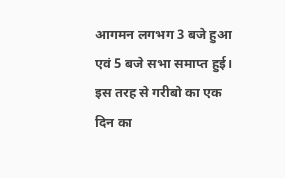आगमन लगभग 3 बजे हुआ एवं 5 बजे सभा समाप्त हुई। इस तरह से गरीबो का एक दिन का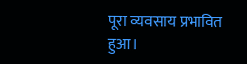पूरा व्यवसाय प्रभावित हुआ।